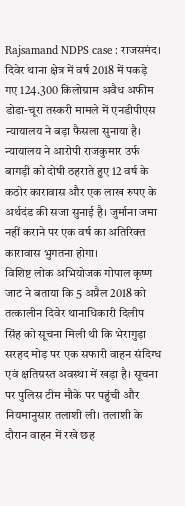Rajsamand NDPS case : राजसमंद। दिवेर थाना क्षेत्र में वर्ष 2018 में पकड़े गए 124.300 किलोग्राम अवैध अफीम डोडा-चूरा तस्करी मामले में एनडीपीएस न्यायालय ने बड़ा फैसला सुनाया है। न्यायालय ने आरोपी राजकुमार उर्फ बागड़ी को दोषी ठहराते हुए 12 वर्ष के कठोर कारावास और एक लाख रुपए के अर्थदंड की सजा सुनाई है। जुर्माना जमा नहीं कराने पर एक वर्ष का अतिरिक्त कारावास भुगतना होगा।
विशिष्ट लोक अभियोजक गोपाल कृष्ण जाट ने बताया कि 5 अप्रैल 2018 को तत्कालीन दिवेर थानाधिकारी दिलीप सिंह को सूचना मिली थी कि भेरागुड़ा सरहद मोड़ पर एक सफारी वाहन संदिग्ध एवं क्षतिग्रस्त अवस्था में खड़ा है। सूचना पर पुलिस टीम मौके पर पहुंची और नियमानुसार तलाशी ली। तलाशी के दौरान वाहन में रखे छह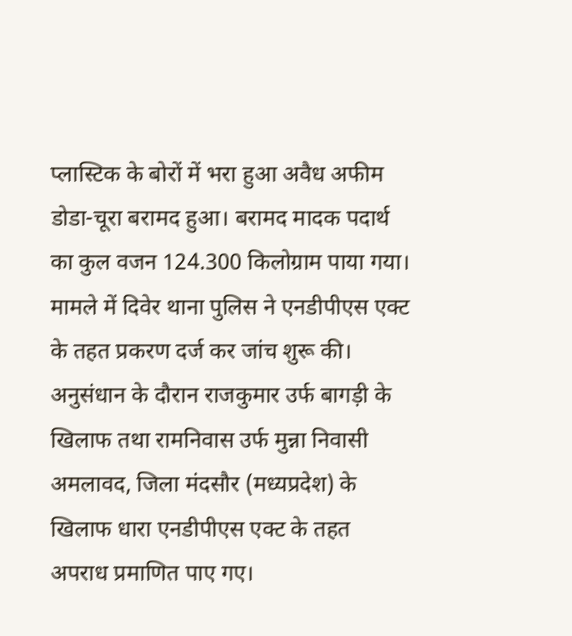प्लास्टिक के बोरों में भरा हुआ अवैध अफीम डोडा-चूरा बरामद हुआ। बरामद मादक पदार्थ का कुल वजन 124.300 किलोग्राम पाया गया। मामले में दिवेर थाना पुलिस ने एनडीपीएस एक्ट के तहत प्रकरण दर्ज कर जांच शुरू की। अनुसंधान के दौरान राजकुमार उर्फ बागड़ी के खिलाफ तथा रामनिवास उर्फ मुन्ना निवासी अमलावद, जिला मंदसौर (मध्यप्रदेश) के खिलाफ धारा एनडीपीएस एक्ट के तहत अपराध प्रमाणित पाए गए।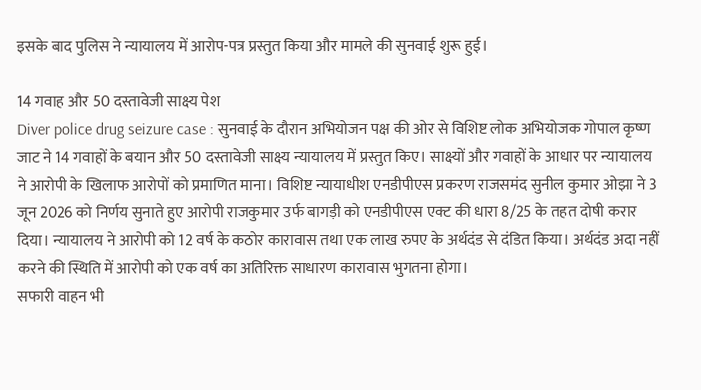इसके बाद पुलिस ने न्यायालय में आरोप-पत्र प्रस्तुत किया और मामले की सुनवाई शुरू हुई।

14 गवाह और 50 दस्तावेजी साक्ष्य पेश
Diver police drug seizure case : सुनवाई के दौरान अभियोजन पक्ष की ओर से विशिष्ट लोक अभियोजक गोपाल कृष्ण जाट ने 14 गवाहों के बयान और 50 दस्तावेजी साक्ष्य न्यायालय में प्रस्तुत किए। साक्ष्यों और गवाहों के आधार पर न्यायालय ने आरोपी के खिलाफ आरोपों को प्रमाणित माना। विशिष्ट न्यायाधीश एनडीपीएस प्रकरण राजसमंद सुनील कुमार ओझा ने 3 जून 2026 को निर्णय सुनाते हुए आरोपी राजकुमार उर्फ बागड़ी को एनडीपीएस एक्ट की धारा 8/25 के तहत दोषी करार दिया। न्यायालय ने आरोपी को 12 वर्ष के कठोर कारावास तथा एक लाख रुपए के अर्थदंड से दंडित किया। अर्थदंड अदा नहीं करने की स्थिति में आरोपी को एक वर्ष का अतिरिक्त साधारण कारावास भुगतना होगा।
सफारी वाहन भी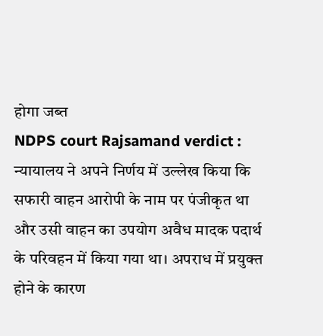होगा जब्त
NDPS court Rajsamand verdict : न्यायालय ने अपने निर्णय में उल्लेख किया कि सफारी वाहन आरोपी के नाम पर पंजीकृत था और उसी वाहन का उपयोग अवैध मादक पदार्थ के परिवहन में किया गया था। अपराध में प्रयुक्त होने के कारण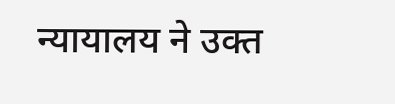न्यायालय ने उक्त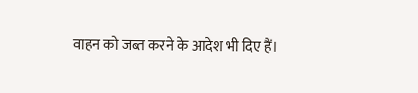वाहन को जब्त करने के आदेश भी दिए हैं।